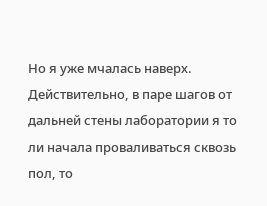Но я уже мчалась наверх.
Действительно, в паре шагов от дальней стены лаборатории я то ли начала проваливаться сквозь пол, то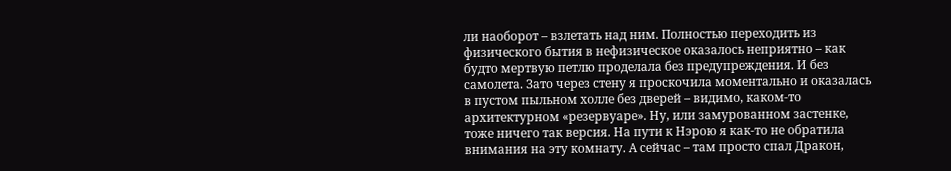ли наоборот – взлетать над ним. Полностью переходить из физического бытия в нефизическое оказалось неприятно – как будто мертвую петлю проделала без предупреждения. И без самолета. Зато через стену я проскочила моментально и оказалась в пустом пыльном холле без дверей – видимо, каком-то архитектурном «резервуаре». Ну, или замурованном застенке, тоже ничего так версия. На пути к Нэрою я как-то не обратила внимания на эту комнату. А сейчас – там просто спал Дракон,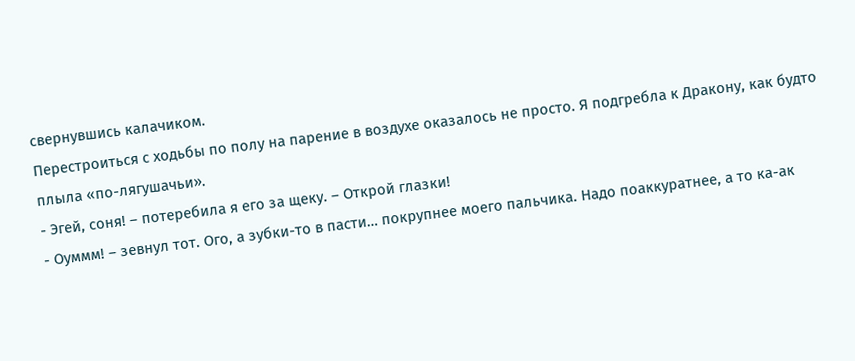свернувшись калачиком.
Перестроиться с ходьбы по полу на парение в воздухе оказалось не просто. Я подгребла к Дракону, как будто плыла «по-лягушачьи».
- Эгей, соня! – потеребила я его за щеку. – Открой глазки!
- Оуммм! – зевнул тот. Ого, а зубки-то в пасти… покрупнее моего пальчика. Надо поаккуратнее, а то ка-ак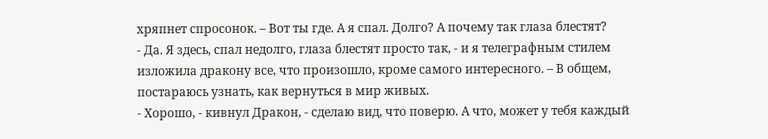хряпнет спросонок. – Вот ты где. А я спал. Долго? А почему так глаза блестят?
- Да. Я здесь, спал недолго, глаза блестят просто так, - и я телеграфным стилем изложила дракону все, что произошло, кроме самого интересного. – В общем, постараюсь узнать, как вернуться в мир живых.
- Хорошо, - кивнул Дракон, - сделаю вид, что поверю. А что, может у тебя каждый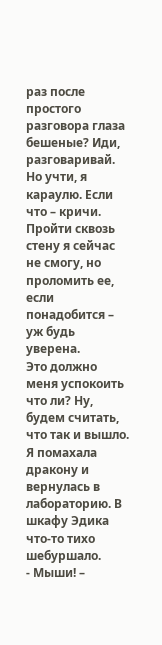раз после простого разговора глаза бешеные? Иди, разговаривай. Но учти, я караулю. Если что – кричи. Пройти сквозь стену я сейчас не смогу, но проломить ее, если понадобится – уж будь уверена.
Это должно меня успокоить что ли? Ну, будем считать, что так и вышло. Я помахала дракону и вернулась в лабораторию. В шкафу Эдика что-то тихо шебуршало.
- Мыши! –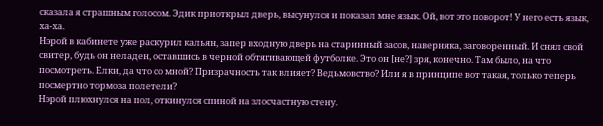сказала я страшным голосом. Эдик приоткрыл дверь, высунулся и показал мне язык. Ой, вот это поворот! У него есть язык, ха-ха.
Нэрой в кабинете уже раскурил кальян, запер входную дверь на старинный засов, наверняка, заговоренный. И снял свой свитер, будь он неладен, оставшись в черной обтягивающей футболке. Это он [не?] зря, конечно. Там было, на что посмотреть. Елки, да что со мной? Призрачность так влияет? Ведьмовство? Или я в принципе вот такая, только теперь посмертно тормоза полетели?
Нэрой плюхнулся на пол, откинулся спиной на злосчастную стену.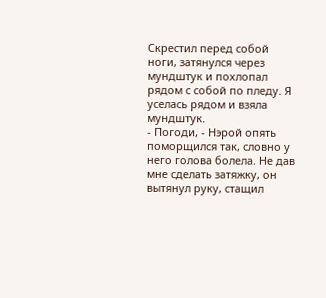Скрестил перед собой ноги, затянулся через мундштук и похлопал рядом с собой по пледу. Я уселась рядом и взяла мундштук.
- Погоди, - Нэрой опять поморщился так, словно у него голова болела. Не дав мне сделать затяжку, он вытянул руку, стащил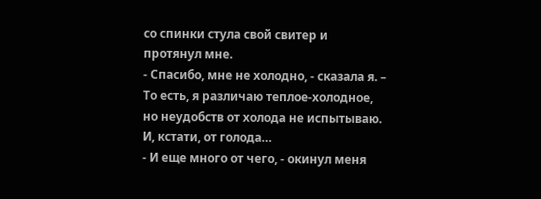со спинки стула свой свитер и протянул мне.
- Спасибо, мне не холодно, - сказала я. – То есть, я различаю теплое-холодное, но неудобств от холода не испытываю. И, кстати, от голода…
- И еще много от чего, - окинул меня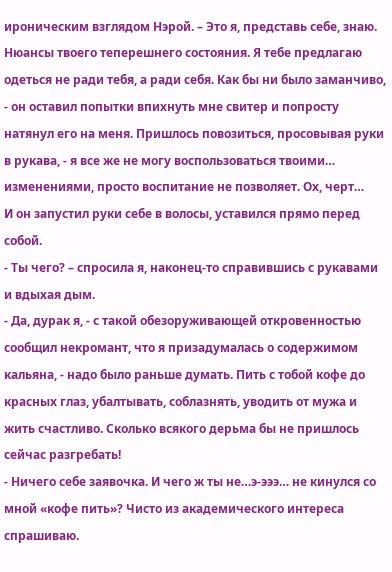ироническим взглядом Нэрой. – Это я, представь себе, знаю. Нюансы твоего теперешнего состояния. Я тебе предлагаю одеться не ради тебя, а ради себя. Как бы ни было заманчиво, - он оставил попытки впихнуть мне свитер и попросту натянул его на меня. Пришлось повозиться, просовывая руки в рукава, - я все же не могу воспользоваться твоими… изменениями, просто воспитание не позволяет. Ох, черт…
И он запустил руки себе в волосы, уставился прямо перед собой.
- Ты чего? – спросила я, наконец-то справившись с рукавами и вдыхая дым.
- Да, дурак я, - с такой обезоруживающей откровенностью сообщил некромант, что я призадумалась о содержимом кальяна, - надо было раньше думать. Пить с тобой кофе до красных глаз, убалтывать, соблазнять, уводить от мужа и жить счастливо. Сколько всякого дерьма бы не пришлось сейчас разгребать!
- Ничего себе заявочка. И чего ж ты не…э-эээ… не кинулся со мной «кофе пить»? Чисто из академического интереса спрашиваю.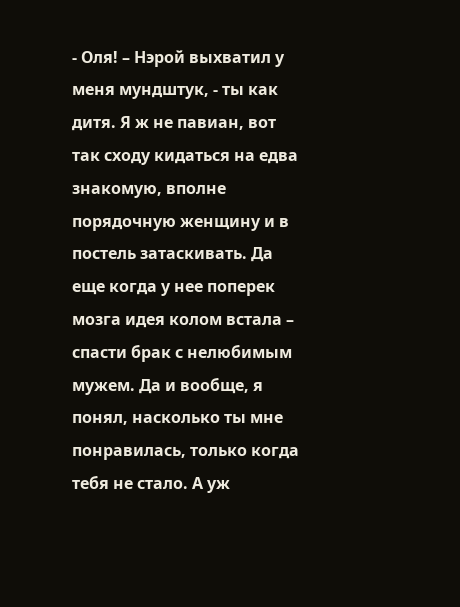- Оля! – Нэрой выхватил у меня мундштук, - ты как дитя. Я ж не павиан, вот так сходу кидаться на едва знакомую, вполне порядочную женщину и в постель затаскивать. Да еще когда у нее поперек мозга идея колом встала – спасти брак с нелюбимым мужем. Да и вообще, я понял, насколько ты мне понравилась, только когда тебя не стало. А уж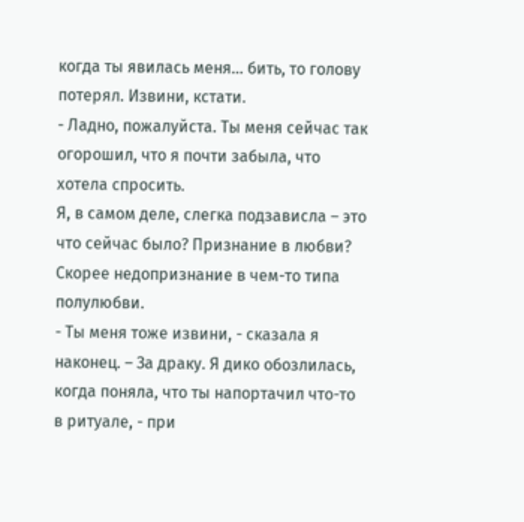когда ты явилась меня… бить, то голову потерял. Извини, кстати.
- Ладно, пожалуйста. Ты меня сейчас так огорошил, что я почти забыла, что хотела спросить.
Я, в самом деле, слегка подзависла – это что сейчас было? Признание в любви? Скорее недопризнание в чем-то типа полулюбви.
- Ты меня тоже извини, - сказала я наконец. – За драку. Я дико обозлилась, когда поняла, что ты напортачил что-то в ритуале, - при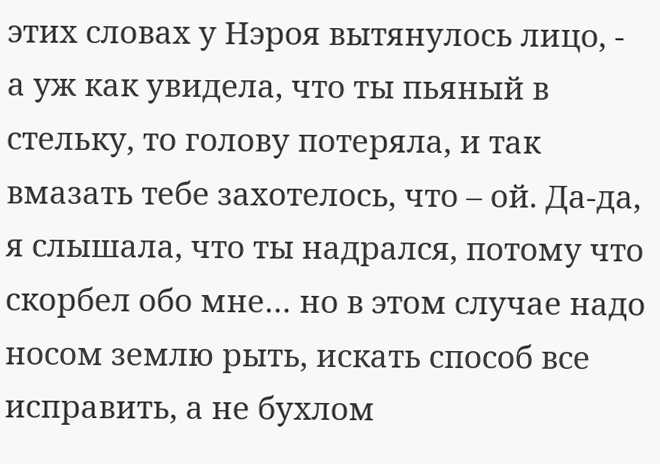этих словах у Нэроя вытянулось лицо, - а уж как увидела, что ты пьяный в стельку, то голову потеряла, и так вмазать тебе захотелось, что – ой. Да-да, я слышала, что ты надрался, потому что скорбел обо мне… но в этом случае надо носом землю рыть, искать способ все исправить, а не бухлом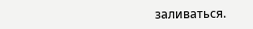заливаться.